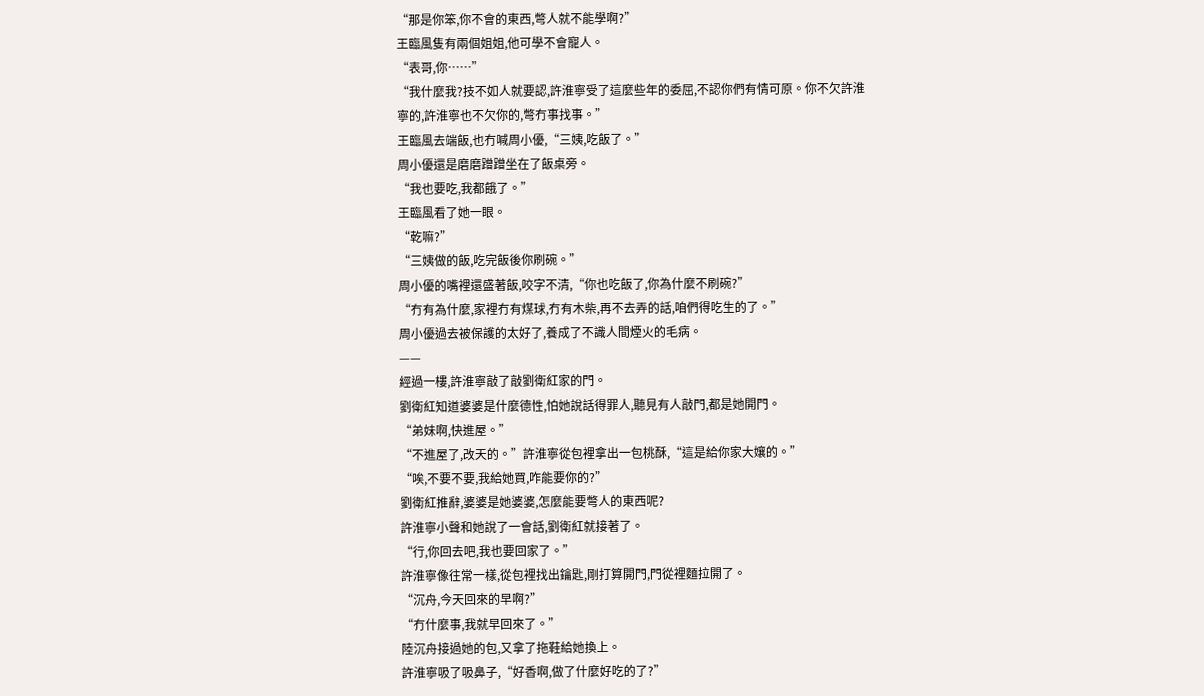“那是你笨,你不會的東西,彆人就不能學啊?”
王臨風隻有兩個姐姐,他可學不會寵人。
“表哥,你……”
“我什麼我?技不如人就要認,許淮寧受了這麼些年的委屈,不認你們有情可原。你不欠許淮寧的,許淮寧也不欠你的,彆冇事找事。”
王臨風去端飯,也冇喊周小優,“三姨,吃飯了。”
周小優還是磨磨蹭蹭坐在了飯桌旁。
“我也要吃,我都餓了。”
王臨風看了她一眼。
“乾嘛?”
“三姨做的飯,吃完飯後你刷碗。”
周小優的嘴裡還盛著飯,咬字不清,“你也吃飯了,你為什麼不刷碗?”
“冇有為什麼,家裡冇有煤球,冇有木柴,再不去弄的話,咱們得吃生的了。”
周小優過去被保護的太好了,養成了不識人間煙火的毛病。
——
經過一樓,許淮寧敲了敲劉衛紅家的門。
劉衛紅知道婆婆是什麼德性,怕她說話得罪人,聽見有人敲門,都是她開門。
“弟妹啊,快進屋。”
“不進屋了,改天的。”許淮寧從包裡拿出一包桃酥,“這是給你家大孃的。”
“唉,不要不要,我給她買,咋能要你的?”
劉衛紅推辭,婆婆是她婆婆,怎麼能要彆人的東西呢?
許淮寧小聲和她說了一會話,劉衛紅就接著了。
“行,你回去吧,我也要回家了。”
許淮寧像往常一樣,從包裡找出鑰匙,剛打算開門,門從裡麵拉開了。
“沉舟,今天回來的早啊?”
“冇什麼事,我就早回來了。”
陸沉舟接過她的包,又拿了拖鞋給她換上。
許淮寧吸了吸鼻子,“好香啊,做了什麼好吃的了?”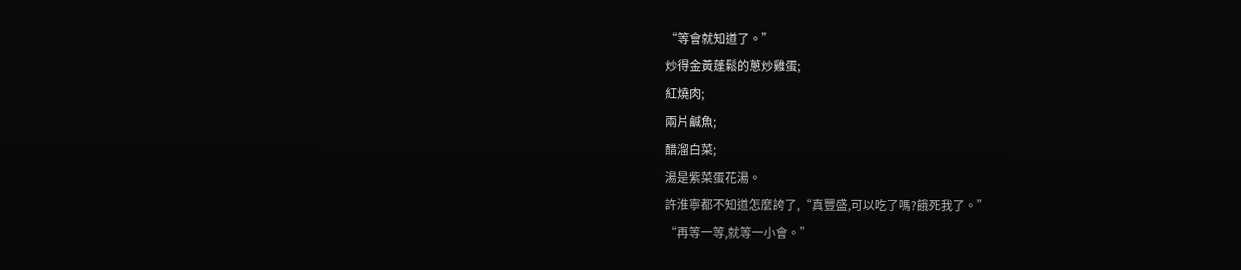“等會就知道了。”
炒得金黃蓬鬆的蔥炒雞蛋;
紅燒肉;
兩片鹹魚;
醋溜白菜;
湯是紫菜蛋花湯。
許淮寧都不知道怎麼誇了,“真豐盛,可以吃了嗎?餓死我了。”
“再等一等,就等一小會。”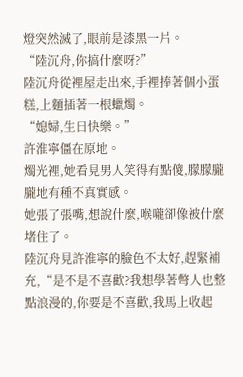燈突然滅了,眼前是漆黑一片。
“陸沉舟,你搞什麼呀?”
陸沉舟從裡屋走出來,手裡捧著個小蛋糕,上麵插著一根蠟燭。
“媳婦,生日快樂。”
許淮寧僵在原地。
燭光裡,她看見男人笑得有點傻,朦朦朧朧地有種不真實感。
她張了張嘴,想說什麼,喉嚨卻像被什麼堵住了。
陸沉舟見許淮寧的臉色不太好,趕緊補充,“是不是不喜歡?我想學著彆人也整點浪漫的,你要是不喜歡,我馬上收起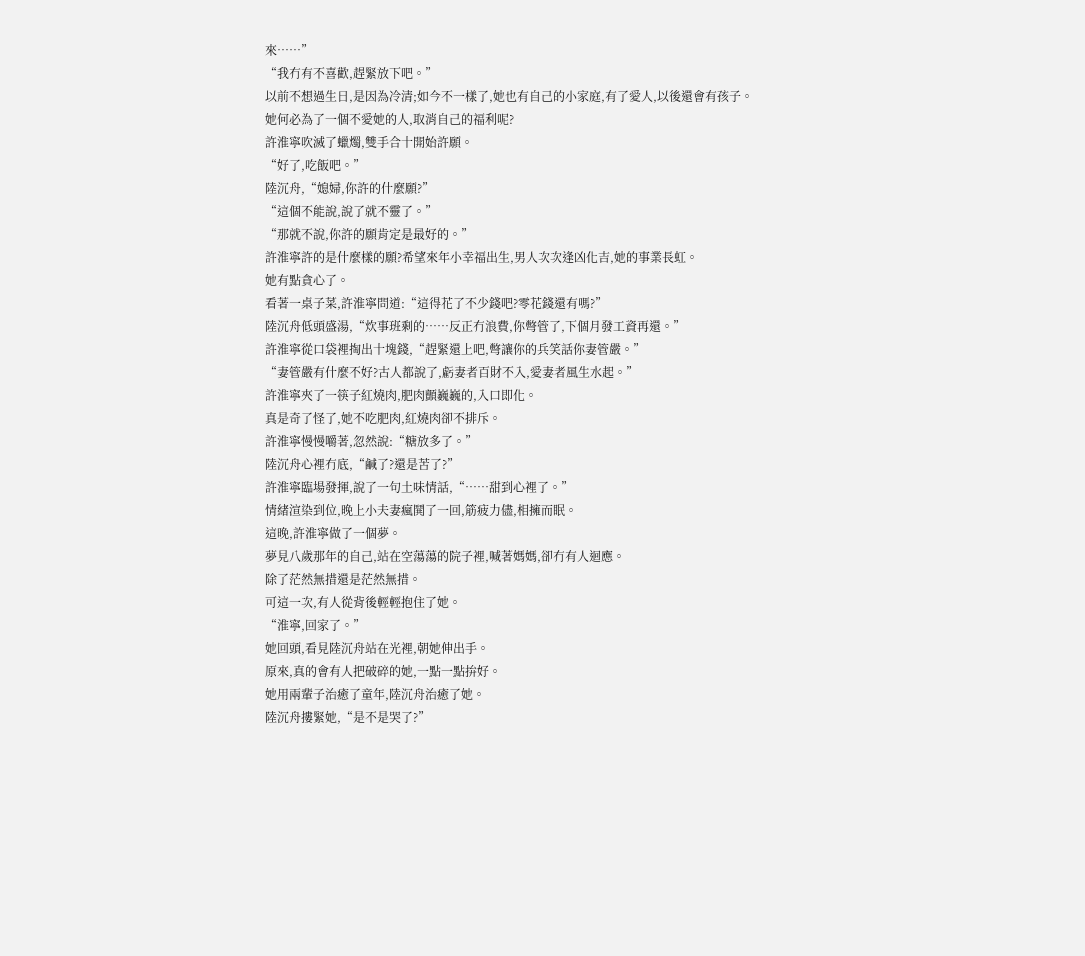來……”
“我冇有不喜歡,趕緊放下吧。”
以前不想過生日,是因為冷清;如今不一樣了,她也有自己的小家庭,有了愛人,以後還會有孩子。
她何必為了一個不愛她的人,取消自己的福利呢?
許淮寧吹滅了蠟燭,雙手合十開始許願。
“好了,吃飯吧。”
陸沉舟,“媳婦,你許的什麼願?”
“這個不能說,說了就不靈了。”
“那就不說,你許的願肯定是最好的。”
許淮寧許的是什麼樣的願?希望來年小幸福出生,男人次次逢凶化吉,她的事業長虹。
她有點貪心了。
看著一桌子菜,許淮寧問道:“這得花了不少錢吧?零花錢還有嗎?”
陸沉舟低頭盛湯,“炊事班剩的……反正冇浪費,你彆管了,下個月發工資再還。”
許淮寧從口袋裡掏出十塊錢,“趕緊還上吧,彆讓你的兵笑話你妻管嚴。”
“妻管嚴有什麼不好?古人都說了,虧妻者百財不入,愛妻者風生水起。”
許淮寧夾了一筷子紅燒肉,肥肉顫巍巍的,入口即化。
真是奇了怪了,她不吃肥肉,紅燒肉卻不排斥。
許淮寧慢慢嚼著,忽然說:“糖放多了。”
陸沉舟心裡冇底,“鹹了?還是苦了?”
許淮寧臨場發揮,說了一句土味情話,“……甜到心裡了。”
情緒渲染到位,晚上小夫妻瘋鬨了一回,筋疲力儘,相擁而眠。
這晚,許淮寧做了一個夢。
夢見八歲那年的自己,站在空蕩蕩的院子裡,喊著媽媽,卻冇有人迴應。
除了茫然無措還是茫然無措。
可這一次,有人從背後輕輕抱住了她。
“淮寧,回家了。”
她回頭,看見陸沉舟站在光裡,朝她伸出手。
原來,真的會有人把破碎的她,一點一點拚好。
她用兩輩子治癒了童年,陸沉舟治癒了她。
陸沉舟摟緊她,“是不是哭了?”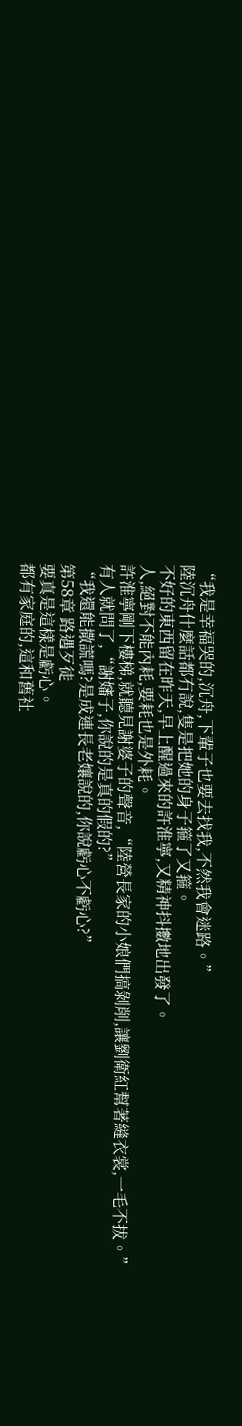“我是幸福哭的,沉舟,下輩子也要去找我,不然我會迷路。”
陸沉舟什麼話都冇說,隻是把她的身子箍了又箍。
不好的東西留在昨天,早上醒過來的許淮寧,又精神抖擻地出發了。
人,絕對不能內耗,要耗也是外耗。
許淮寧剛下樓梯,就聽見謝婆子的聲音,“陸營長家的小娘們搞剝削,讓劉衛紅幫著縫衣裳,一毛不拔。”
有人就問了,“謝嬸子,你說的是真的假的?”
“我還能撒謊嗎?是成連長老孃說的,你說虧心不虧心?”
第58章 路遇歹徒
要真是這樣是虧心。
都有家庭的,這和舊社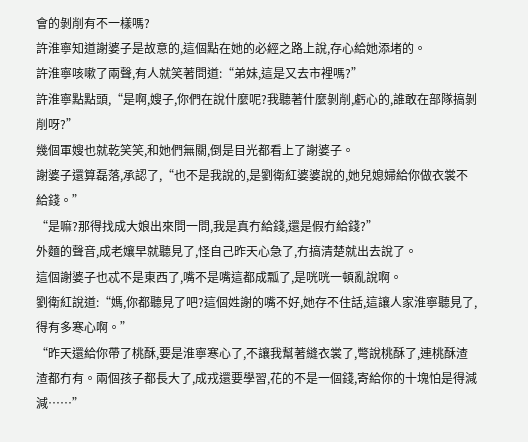會的剝削有不一樣嗎?
許淮寧知道謝婆子是故意的,這個點在她的必經之路上說,存心給她添堵的。
許淮寧咳嗽了兩聲,有人就笑著問道:“弟妹,這是又去市裡嗎?”
許淮寧點點頭,“是啊,嫂子,你們在說什麼呢?我聽著什麼剝削,虧心的,誰敢在部隊搞剝削呀?”
幾個軍嫂也就乾笑笑,和她們無關,倒是目光都看上了謝婆子。
謝婆子還算磊落,承認了,“也不是我說的,是劉衛紅婆婆說的,她兒媳婦給你做衣裳不給錢。”
“是嘛?那得找成大娘出來問一問,我是真冇給錢,還是假冇給錢?”
外麵的聲音,成老孃早就聽見了,怪自己昨天心急了,冇搞清楚就出去說了。
這個謝婆子也忒不是東西了,嘴不是嘴這都成瓢了,是咣咣一頓亂說啊。
劉衛紅說道:“媽,你都聽見了吧?這個姓謝的嘴不好,她存不住話,這讓人家淮寧聽見了,得有多寒心啊。”
“昨天還給你帶了桃酥,要是淮寧寒心了,不讓我幫著縫衣裳了,彆說桃酥了,連桃酥渣渣都冇有。兩個孩子都長大了,成戎還要學習,花的不是一個錢,寄給你的十塊怕是得減減……”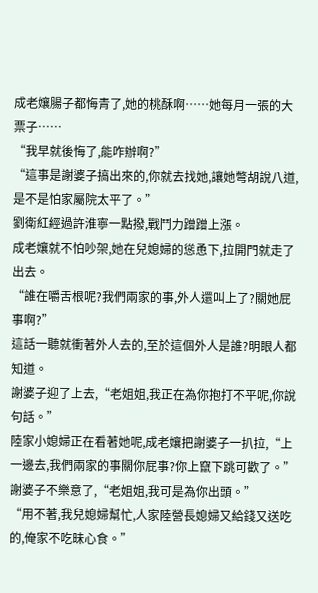成老孃腸子都悔青了,她的桃酥啊……她每月一張的大票子……
“我早就後悔了,能咋辦啊?”
“這事是謝婆子搞出來的,你就去找她,讓她彆胡說八道,是不是怕家屬院太平了。”
劉衛紅經過許淮寧一點撥,戰鬥力蹭蹭上漲。
成老孃就不怕吵架,她在兒媳婦的慫恿下,拉開門就走了出去。
“誰在嚼舌根呢?我們兩家的事,外人還叫上了?關她屁事啊?”
這話一聽就衝著外人去的,至於這個外人是誰?明眼人都知道。
謝婆子迎了上去,“老姐姐,我正在為你抱打不平呢,你說句話。”
陸家小媳婦正在看著她呢,成老孃把謝婆子一扒拉,“上一邊去,我們兩家的事關你屁事?你上竄下跳可歡了。”
謝婆子不樂意了,“老姐姐,我可是為你出頭。”
“用不著,我兒媳婦幫忙,人家陸營長媳婦又給錢又送吃的,俺家不吃昧心食。”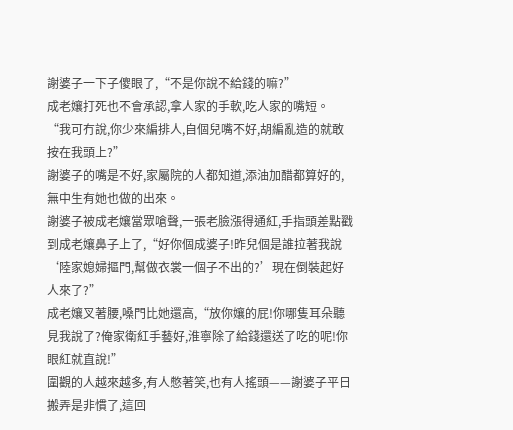謝婆子一下子傻眼了,“不是你說不給錢的嘛?”
成老孃打死也不會承認,拿人家的手軟,吃人家的嘴短。
“我可冇說,你少來編排人,自個兒嘴不好,胡編亂造的就敢按在我頭上?”
謝婆子的嘴是不好,家屬院的人都知道,添油加醋都算好的,無中生有她也做的出來。
謝婆子被成老孃當眾嗆聲,一張老臉漲得通紅,手指頭差點戳到成老孃鼻子上了,“好你個成婆子!昨兒個是誰拉著我說‘陸家媳婦摳門,幫做衣裳一個子不出的?’現在倒裝起好人來了?”
成老孃叉著腰,嗓門比她還高,“放你孃的屁!你哪隻耳朵聽見我說了?俺家衛紅手藝好,淮寧除了給錢還送了吃的呢!你眼紅就直說!”
圍觀的人越來越多,有人憋著笑,也有人搖頭——謝婆子平日搬弄是非慣了,這回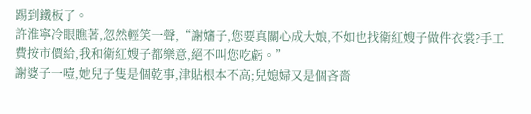踢到鐵板了。
許淮寧冷眼瞧著,忽然輕笑一聲,“謝嬸子,您要真關心成大娘,不如也找衛紅嫂子做件衣裳?手工費按市價給,我和衛紅嫂子都樂意,絕不叫您吃虧。”
謝婆子一噎,她兒子隻是個乾事,津貼根本不高;兒媳婦又是個吝嗇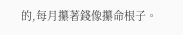的,每月攥著錢像攥命根子。